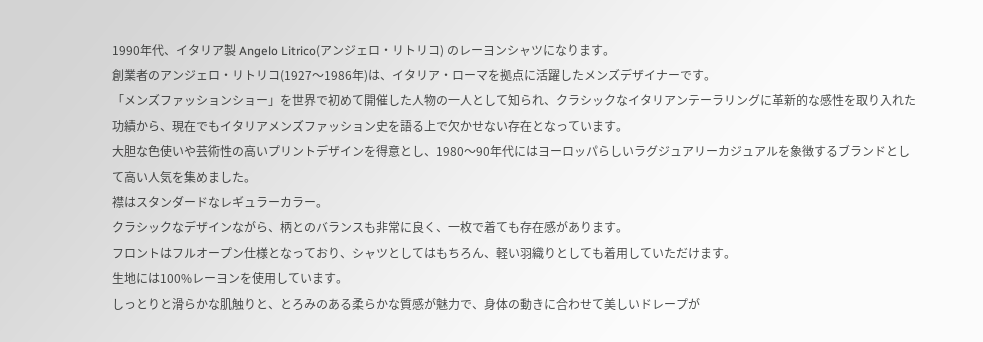1990年代、イタリア製 Angelo Litrico(アンジェロ・リトリコ) のレーヨンシャツになります。
創業者のアンジェロ・リトリコ(1927〜1986年)は、イタリア・ローマを拠点に活躍したメンズデザイナーです。
「メンズファッションショー」を世界で初めて開催した人物の一人として知られ、クラシックなイタリアンテーラリングに革新的な感性を取り入れた功績から、現在でもイタリアメンズファッション史を語る上で欠かせない存在となっています。
大胆な色使いや芸術性の高いプリントデザインを得意とし、1980〜90年代にはヨーロッパらしいラグジュアリーカジュアルを象徴するブランドとして高い人気を集めました。
襟はスタンダードなレギュラーカラー。
クラシックなデザインながら、柄とのバランスも非常に良く、一枚で着ても存在感があります。
フロントはフルオープン仕様となっており、シャツとしてはもちろん、軽い羽織りとしても着用していただけます。
生地には100%レーヨンを使用しています。
しっとりと滑らかな肌触りと、とろみのある柔らかな質感が魅力で、身体の動きに合わせて美しいドレープが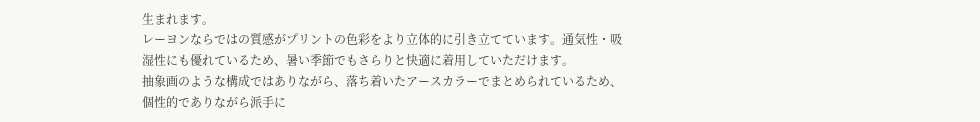生まれます。
レーヨンならではの質感がプリントの色彩をより立体的に引き立てています。通気性・吸湿性にも優れているため、暑い季節でもさらりと快適に着用していただけます。
抽象画のような構成ではありながら、落ち着いたアースカラーでまとめられているため、個性的でありながら派手に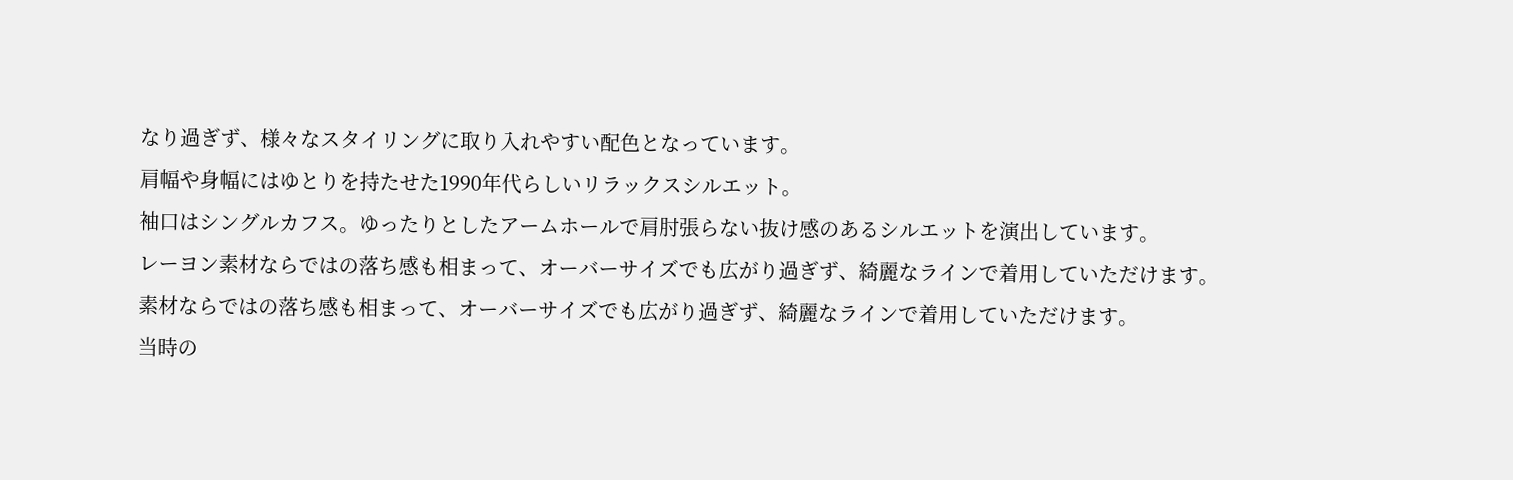なり過ぎず、様々なスタイリングに取り入れやすい配色となっています。
肩幅や身幅にはゆとりを持たせた1990年代らしいリラックスシルエット。
袖口はシングルカフス。ゆったりとしたアームホールで肩肘張らない抜け感のあるシルエットを演出しています。
レーヨン素材ならではの落ち感も相まって、オーバーサイズでも広がり過ぎず、綺麗なラインで着用していただけます。
素材ならではの落ち感も相まって、オーバーサイズでも広がり過ぎず、綺麗なラインで着用していただけます。
当時の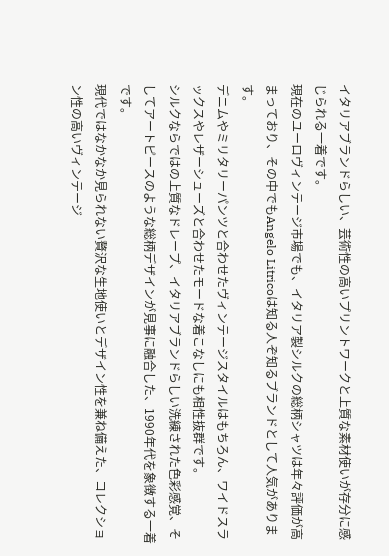イタリアブランドらしい、芸術性の高いプリントワークと上質な素材使いが存分に感じられる一着です。
現在のユーロヴィンテージ市場でも、イタリア製シルクの総柄シャツは年々評価が高まっており、その中でもAngelo Litricoは知る人ぞ知るブランドとして人気があります。
デニムやミリタリーパンツと合わせたヴィンテージスタイルはもちろん、ワイドスラックスやレザーシューズと合わせたモードな着こなしにも相性抜群です。
シルクならではの上質なドレープ、イタリアブランドらしい洗練された色彩感覚、そしてアートピースのような総柄デザインが見事に融合した、1990年代を象徴する一着です。
現代ではなかなか見られない贅沢な生地使いとデザイン性を兼ね備えた、コレクション性の高いヴィンテージ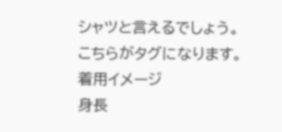シャツと言えるでしょう。
こちらがタグになります。
着用イメージ
身長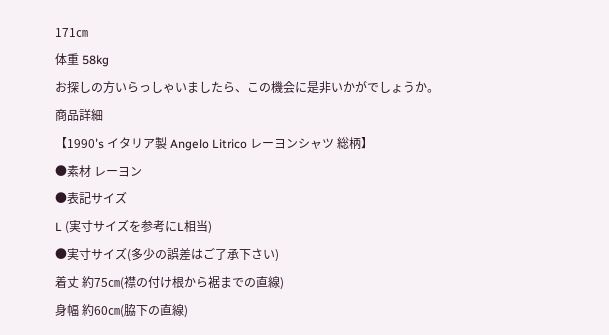171㎝
体重 58kg
お探しの方いらっしゃいましたら、この機会に是非いかがでしょうか。
商品詳細
【1990's イタリア製 Angelo Litrico レーヨンシャツ 総柄】
●素材 レーヨン
●表記サイズ
L (実寸サイズを参考にL相当)
●実寸サイズ(多少の誤差はご了承下さい)
着丈 約75㎝(襟の付け根から裾までの直線)
身幅 約60㎝(脇下の直線)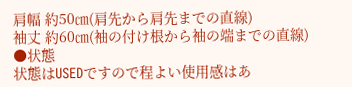肩幅 約50㎝(肩先から肩先までの直線)
袖丈 約60㎝(袖の付け根から袖の端までの直線)
●状態
状態はUSEDですので程よい使用感はあ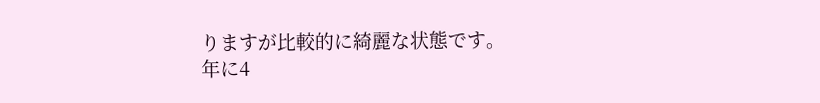りますが比較的に綺麗な状態です。
年に4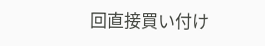回直接買い付け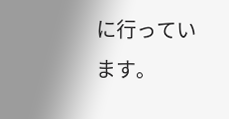に行っています。